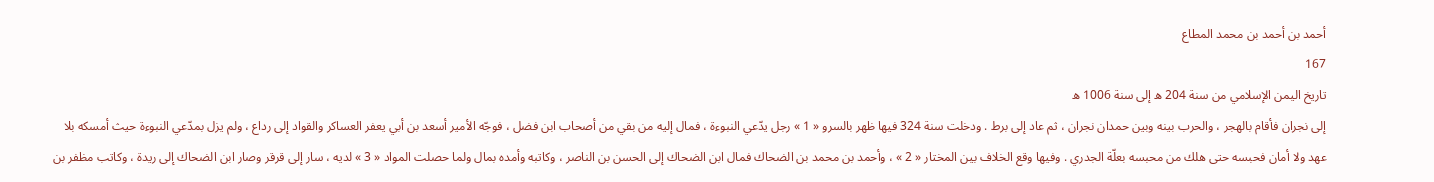أحمد بن أحمد بن محمد المطاع
167
تاريخ اليمن الإسلامي من سنة 204 ه إلى سنة 1006 ه
إلى نجران فأقام بالهجر ، والحرب بينه وبين حمدان نجران ، ثم عاد إلى برط . ودخلت سنة 324 فيها ظهر بالسرو « 1 » رجل يدّعي النبوءة ، فمال إليه من بقي من أصحاب ابن فضل ، فوجّه الأمير أسعد بن أبي يعفر العساكر والقواد إلى رداع ، ولم يزل بمدّعي النبوءة حيث أمسكه بلا عهد ولا أمان فحبسه حتى هلك من محبسه بعلّة الجدري . وفيها وقع الخلاف بين المختار « 2 » ، وأحمد بن محمد بن الضحاك فمال ابن الضحاك إلى الحسن بن الناصر ، وكاتبه وأمده بمال ولما حصلت المواد « 3 » لديه ، سار إلى قرقر وصار ابن الضحاك إلى ريدة ، وكاتب مظفر بن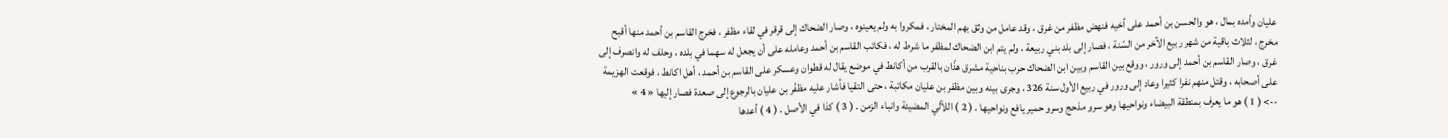عليان وأمده بمال ، هو والحسن بن أحمد على أخيه فنهض مظفر من غرق ، وقد عامل من وثق بهم المختار ، فمكروا به ولم يعينوه ، وصار الضحاك إلى قرقر في لقاء مظفر ، فخرج القاسم بن أحمد منها أقبح مخرج ، لثلاث باقية من شهر ربيع الآخر من السّنة ، فصار إلى بلد بني ربيعة ، ولم يتم ابن الضحاك لمظفر ما شرط له ، فكاتب القاسم بن أحمد وعامله على أن يجعل له سهما في بلده ، وحلف له وانصرف إلى غرق ، وصار القاسم بن أحمد إلى ورور ، ووقع بين القاسم وبين ابن الضحاك حرب بناحية مشرق هذّان بالقرب من أكانط في موضع يقال له قطوان وعسكر على القاسم بن أحمد ، أهل اكانط ، فوقعت الهزيمة على أصحابه ، وقتل منهم نفرا كثيرا وعاد إلى ورور في ربيع الأول سنة 326 ، وجرى بينه وبين مظفر بن عليان مكاتبة ، حتى التقيا فأشار عليه مظفّر بن عليان بالرجوع إلى صعدة فصار إليها « 4 »
--> ( 1 ) هو ما يعرف بمنطقة البيضاء ونواحيها وهو سرو مذحج وسرو حمير يافع ونواحيها . ( 2 ) اللآلي المضيئة وانباء الزمن . ( 3 ) كذا في الأصل . ( 4 ) أعدها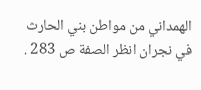الهمداني من مواطن بني الحارث في نجران انظر الصفة ص 283 .